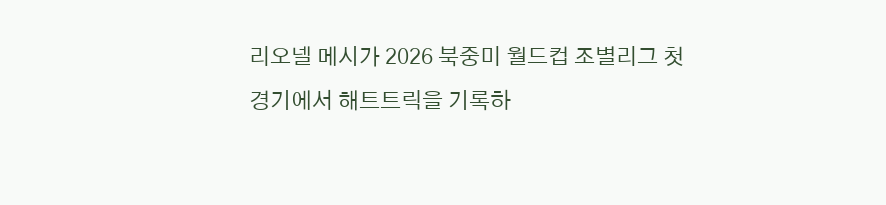리오넬 메시가 2026 북중미 월드컵 조별리그 첫 경기에서 해트트릭을 기록하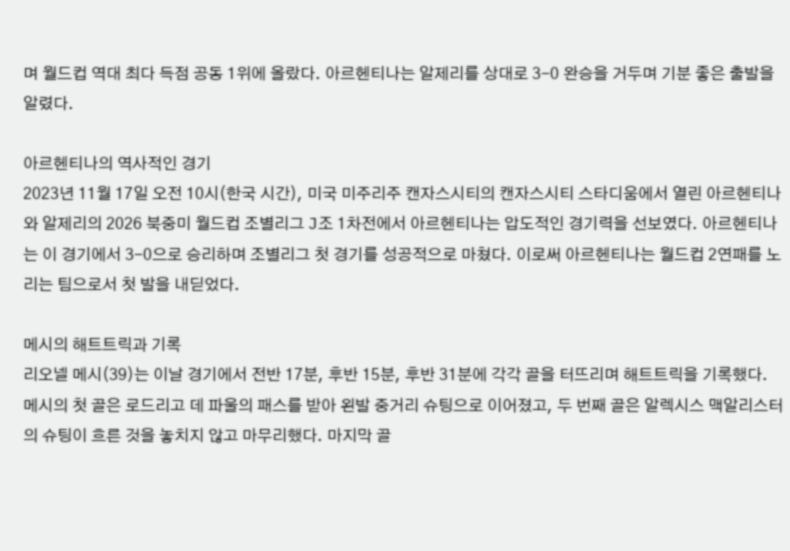며 월드컵 역대 최다 득점 공동 1위에 올랐다. 아르헨티나는 알제리를 상대로 3-0 완승을 거두며 기분 좋은 출발을 알렸다.

아르헨티나의 역사적인 경기
2023년 11월 17일 오전 10시(한국 시간), 미국 미주리주 캔자스시티의 캔자스시티 스타디움에서 열린 아르헨티나와 알제리의 2026 북중미 월드컵 조별리그 J조 1차전에서 아르헨티나는 압도적인 경기력을 선보였다. 아르헨티나는 이 경기에서 3-0으로 승리하며 조별리그 첫 경기를 성공적으로 마쳤다. 이로써 아르헨티나는 월드컵 2연패를 노리는 팀으로서 첫 발을 내딛었다.

메시의 해트트릭과 기록
리오넬 메시(39)는 이날 경기에서 전반 17분, 후반 15분, 후반 31분에 각각 골을 터뜨리며 해트트릭을 기록했다. 메시의 첫 골은 로드리고 데 파울의 패스를 받아 왼발 중거리 슈팅으로 이어졌고, 두 번째 골은 알렉시스 맥알리스터의 슈팅이 흐른 것을 놓치지 않고 마무리했다. 마지막 골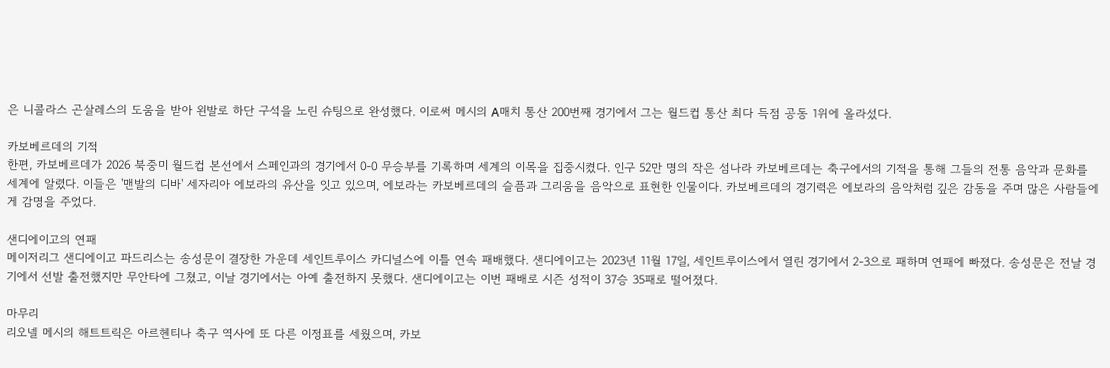은 니콜라스 곤살레스의 도움을 받아 왼발로 하단 구석을 노린 슈팅으로 완성했다. 이로써 메시의 A매치 통산 200번째 경기에서 그는 월드컵 통산 최다 득점 공동 1위에 올라섰다.

카보베르데의 기적
한편, 카보베르데가 2026 북중미 월드컵 본선에서 스페인과의 경기에서 0-0 무승부를 기록하며 세계의 이목을 집중시켰다. 인구 52만 명의 작은 섬나라 카보베르데는 축구에서의 기적을 통해 그들의 전통 음악과 문화를 세계에 알렸다. 이들은 '맨발의 디바' 세자리아 에보라의 유산을 잇고 있으며, 에보라는 카보베르데의 슬픔과 그리움을 음악으로 표현한 인물이다. 카보베르데의 경기력은 에보라의 음악처럼 깊은 감동을 주며 많은 사람들에게 감명을 주었다.

샌디에이고의 연패
메이저리그 샌디에이고 파드리스는 송성문이 결장한 가운데 세인트루이스 카디널스에 이틀 연속 패배했다. 샌디에이고는 2023년 11월 17일, 세인트루이스에서 열린 경기에서 2-3으로 패하며 연패에 빠졌다. 송성문은 전날 경기에서 선발 출전했지만 무안타에 그쳤고, 이날 경기에서는 아예 출전하지 못했다. 샌디에이고는 이번 패배로 시즌 성적이 37승 35패로 떨어졌다.

마무리
리오넬 메시의 해트트릭은 아르헨티나 축구 역사에 또 다른 이정표를 세웠으며, 카보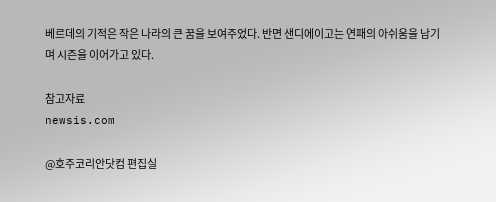베르데의 기적은 작은 나라의 큰 꿈을 보여주었다. 반면 샌디에이고는 연패의 아쉬움을 남기며 시즌을 이어가고 있다.

참고자료
newsis.com

@호주코리안닷컴 편집실